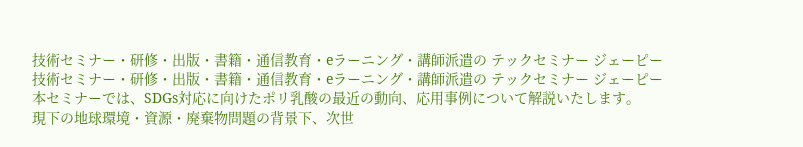技術セミナー・研修・出版・書籍・通信教育・eラーニング・講師派遣の テックセミナー ジェーピー
技術セミナー・研修・出版・書籍・通信教育・eラーニング・講師派遣の テックセミナー ジェーピー
本セミナーでは、SDGs対応に向けたポリ乳酸の最近の動向、応用事例について解説いたします。
現下の地球環境・資源・廃棄物問題の背景下、次世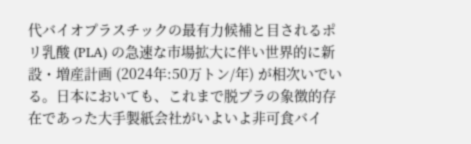代バイオプラスチックの最有力候補と目されるポリ乳酸 (PLA) の急速な市場拡大に伴い世界的に新設・増産計画 (2024年:50万トン/年) が相次いでいる。日本においても、これまで脱プラの象徴的存在であった大手製紙会社がいよいよ非可食バイ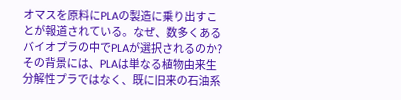オマスを原料にPLAの製造に乗り出すことが報道されている。なぜ、数多くあるバイオプラの中でPLAが選択されるのか?その背景には、PLAは単なる植物由来生分解性プラではなく、既に旧来の石油系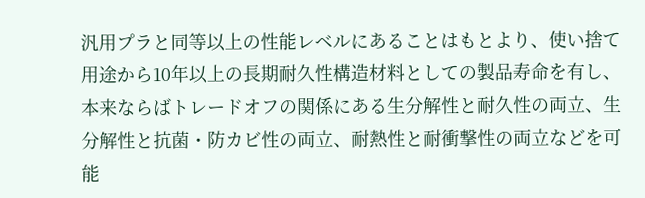汎用プラと同等以上の性能レベルにあることはもとより、使い捨て用途から10年以上の長期耐久性構造材料としての製品寿命を有し、本来ならばトレードオフの関係にある生分解性と耐久性の両立、生分解性と抗菌・防カビ性の両立、耐熱性と耐衝撃性の両立などを可能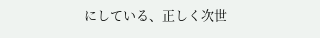にしている、正しく次世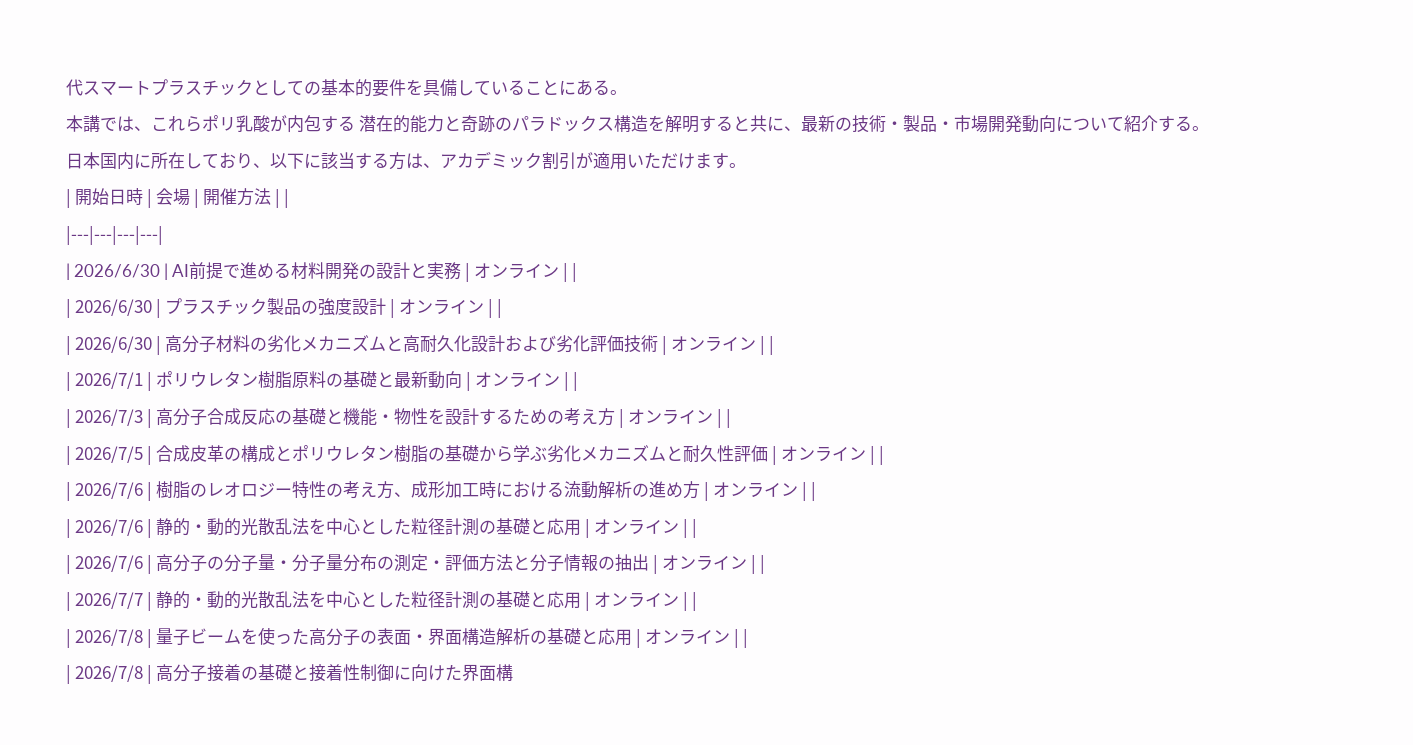代スマートプラスチックとしての基本的要件を具備していることにある。
本講では、これらポリ乳酸が内包する 潜在的能力と奇跡のパラドックス構造を解明すると共に、最新の技術・製品・市場開発動向について紹介する。
日本国内に所在しており、以下に該当する方は、アカデミック割引が適用いただけます。
| 開始日時 | 会場 | 開催方法 | |
|---|---|---|---|
| 2026/6/30 | AI前提で進める材料開発の設計と実務 | オンライン | |
| 2026/6/30 | プラスチック製品の強度設計 | オンライン | |
| 2026/6/30 | 高分子材料の劣化メカニズムと高耐久化設計および劣化評価技術 | オンライン | |
| 2026/7/1 | ポリウレタン樹脂原料の基礎と最新動向 | オンライン | |
| 2026/7/3 | 高分子合成反応の基礎と機能・物性を設計するための考え方 | オンライン | |
| 2026/7/5 | 合成皮革の構成とポリウレタン樹脂の基礎から学ぶ劣化メカニズムと耐久性評価 | オンライン | |
| 2026/7/6 | 樹脂のレオロジー特性の考え方、成形加工時における流動解析の進め方 | オンライン | |
| 2026/7/6 | 静的・動的光散乱法を中心とした粒径計測の基礎と応用 | オンライン | |
| 2026/7/6 | 高分子の分子量・分子量分布の測定・評価方法と分子情報の抽出 | オンライン | |
| 2026/7/7 | 静的・動的光散乱法を中心とした粒径計測の基礎と応用 | オンライン | |
| 2026/7/8 | 量子ビームを使った高分子の表面・界面構造解析の基礎と応用 | オンライン | |
| 2026/7/8 | 高分子接着の基礎と接着性制御に向けた界面構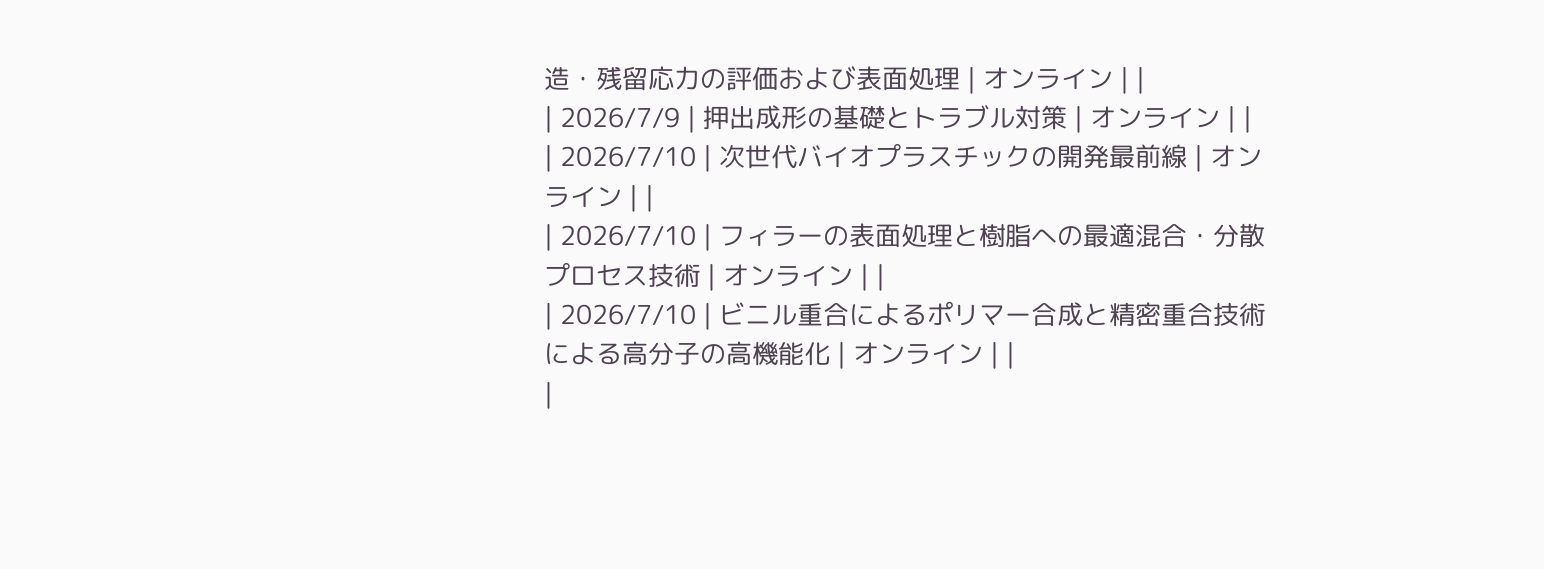造・残留応力の評価および表面処理 | オンライン | |
| 2026/7/9 | 押出成形の基礎とトラブル対策 | オンライン | |
| 2026/7/10 | 次世代バイオプラスチックの開発最前線 | オンライン | |
| 2026/7/10 | フィラーの表面処理と樹脂への最適混合・分散プロセス技術 | オンライン | |
| 2026/7/10 | ビニル重合によるポリマー合成と精密重合技術による高分子の高機能化 | オンライン | |
|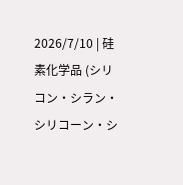2026/7/10 | 硅素化学品 (シリコン・シラン・シリコーン・シ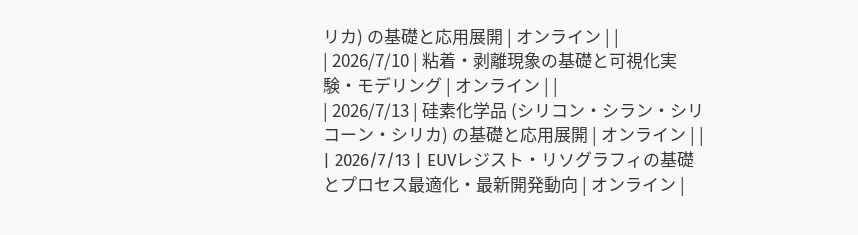リカ) の基礎と応用展開 | オンライン | |
| 2026/7/10 | 粘着・剥離現象の基礎と可視化実験・モデリング | オンライン | |
| 2026/7/13 | 硅素化学品 (シリコン・シラン・シリコーン・シリカ) の基礎と応用展開 | オンライン | |
| 2026/7/13 | EUVレジスト・リソグラフィの基礎とプロセス最適化・最新開発動向 | オンライン |